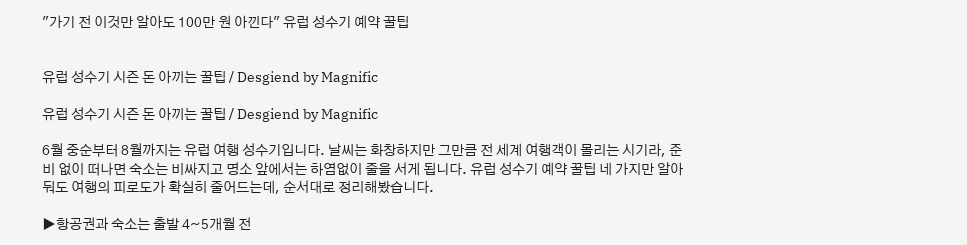"가기 전 이것만 알아도 100만 원 아낀다" 유럽 성수기 예약 꿀팁


유럽 성수기 시즌 돈 아끼는 꿀팁 / Desgiend by Magnific

유럽 성수기 시즌 돈 아끼는 꿀팁 / Desgiend by Magnific

6월 중순부터 8월까지는 유럽 여행 성수기입니다. 날씨는 화창하지만 그만큼 전 세계 여행객이 몰리는 시기라, 준비 없이 떠나면 숙소는 비싸지고 명소 앞에서는 하염없이 줄을 서게 됩니다. 유럽 성수기 예약 꿀팁 네 가지만 알아둬도 여행의 피로도가 확실히 줄어드는데, 순서대로 정리해봤습니다.

▶항공권과 숙소는 출발 4~5개월 전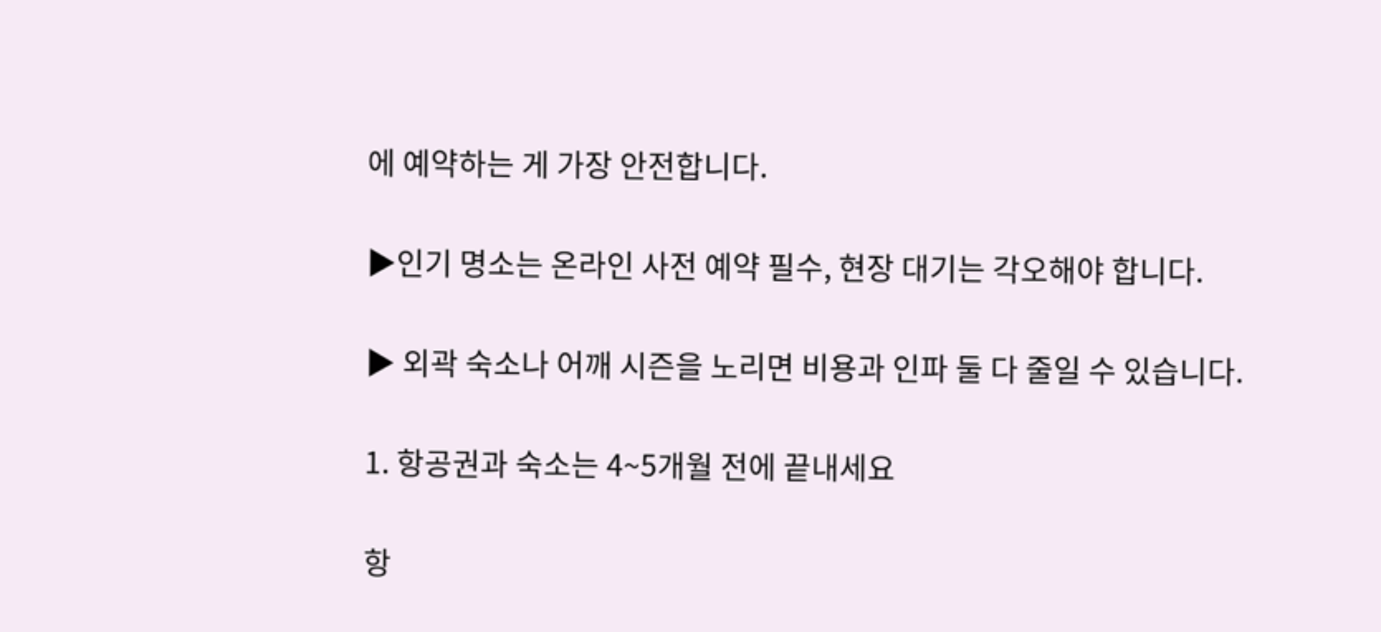에 예약하는 게 가장 안전합니다.

▶인기 명소는 온라인 사전 예약 필수, 현장 대기는 각오해야 합니다.

▶ 외곽 숙소나 어깨 시즌을 노리면 비용과 인파 둘 다 줄일 수 있습니다.

1. 항공권과 숙소는 4~5개월 전에 끝내세요

항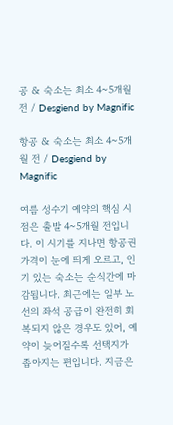공 & 숙소는 최소 4~5개월 전 / Desgiend by Magnific

항공 & 숙소는 최소 4~5개월 전 / Desgiend by Magnific

여름 성수기 예약의 핵심 시점은 출발 4~5개월 전입니다. 이 시기를 지나면 항공권 가격이 눈에 띄게 오르고, 인기 있는 숙소는 순식간에 마감됩니다. 최근에는 일부 노선의 좌석 공급이 완전히 회복되지 않은 경우도 있어, 예약이 늦어질수록 선택지가 좁아지는 편입니다. 지금은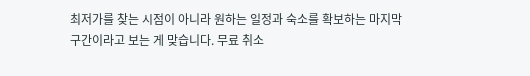최저가를 찾는 시점이 아니라 원하는 일정과 숙소를 확보하는 마지막 구간이라고 보는 게 맞습니다. 무료 취소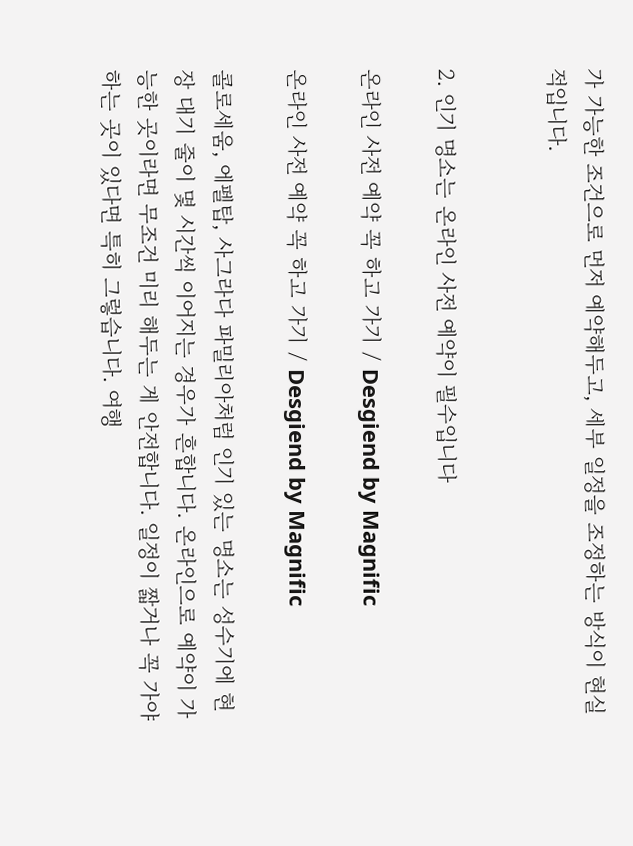가 가능한 조건으로 먼저 예약해두고, 세부 일정을 조정하는 방식이 현실적입니다.


2. 인기 명소는 온라인 사전 예약이 필수입니다

온라인 사전 예약 꼭 하고 가기 / Desgiend by Magnific

온라인 사전 예약 꼭 하고 가기 / Desgiend by Magnific

콜로세움, 에펠탑, 사그라다 파밀리아처럼 인기 있는 명소는 성수기에 현장 대기 줄이 몇 시간씩 이어지는 경우가 흔합니다. 온라인으로 예약이 가능한 곳이라면 무조건 미리 해두는 게 안전합니다. 일정이 짧거나 꼭 가야 하는 곳이 있다면 특히 그렇습니다. 여행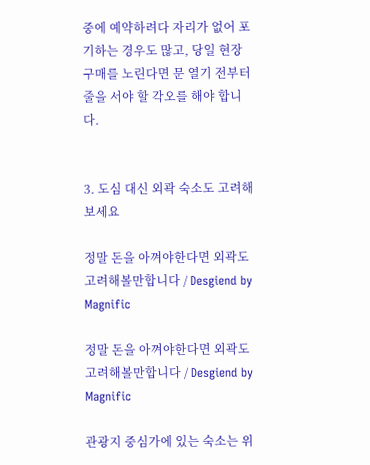중에 예약하려다 자리가 없어 포기하는 경우도 많고, 당일 현장 구매를 노린다면 문 열기 전부터 줄을 서야 할 각오를 해야 합니다.


3. 도심 대신 외곽 숙소도 고려해보세요

정말 돈을 아껴야한다면 외곽도 고려해볼만합니다 / Desgiend by Magnific

정말 돈을 아껴야한다면 외곽도 고려해볼만합니다 / Desgiend by Magnific

관광지 중심가에 있는 숙소는 위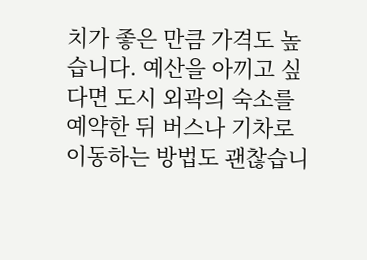치가 좋은 만큼 가격도 높습니다. 예산을 아끼고 싶다면 도시 외곽의 숙소를 예약한 뒤 버스나 기차로 이동하는 방법도 괜찮습니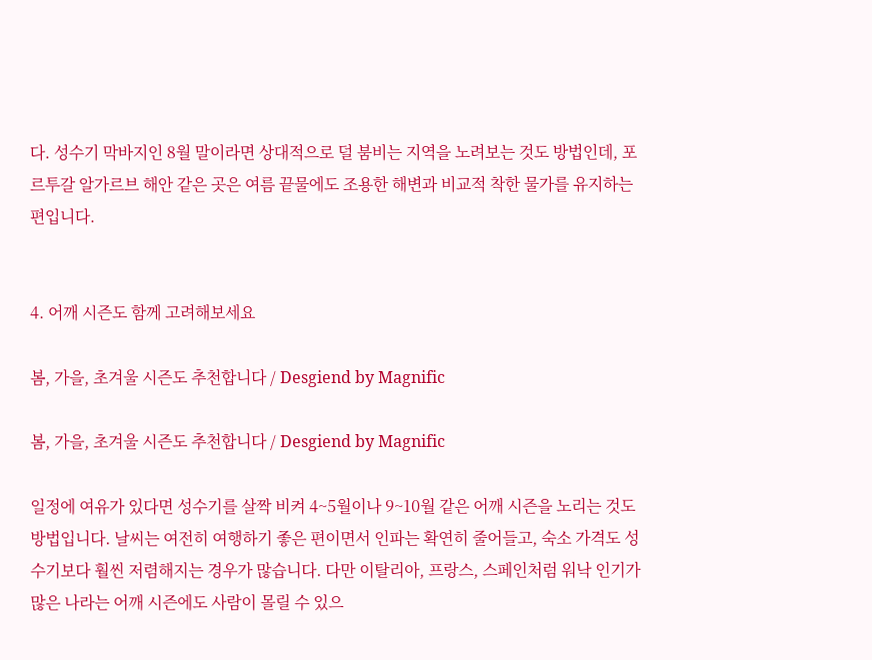다. 성수기 막바지인 8월 말이라면 상대적으로 덜 붐비는 지역을 노려보는 것도 방법인데, 포르투갈 알가르브 해안 같은 곳은 여름 끝물에도 조용한 해변과 비교적 착한 물가를 유지하는 편입니다.


4. 어깨 시즌도 함께 고려해보세요

봄, 가을, 초겨울 시즌도 추천합니다 / Desgiend by Magnific

봄, 가을, 초겨울 시즌도 추천합니다 / Desgiend by Magnific

일정에 여유가 있다면 성수기를 살짝 비켜 4~5월이나 9~10월 같은 어깨 시즌을 노리는 것도 방법입니다. 날씨는 여전히 여행하기 좋은 편이면서 인파는 확연히 줄어들고, 숙소 가격도 성수기보다 훨씬 저렴해지는 경우가 많습니다. 다만 이탈리아, 프랑스, 스페인처럼 워낙 인기가 많은 나라는 어깨 시즌에도 사람이 몰릴 수 있으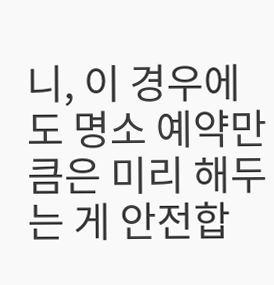니, 이 경우에도 명소 예약만큼은 미리 해두는 게 안전합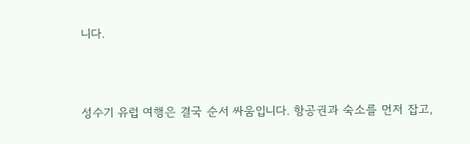니다.



성수기 유럽 여행은 결국 순서 싸움입니다. 항공권과 숙소를 먼저 잡고,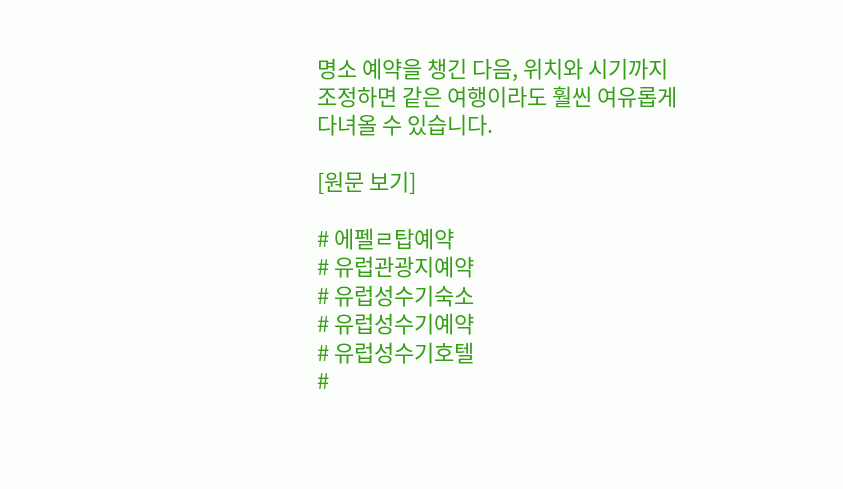명소 예약을 챙긴 다음, 위치와 시기까지 조정하면 같은 여행이라도 훨씬 여유롭게 다녀올 수 있습니다.

[원문 보기]

# 에펠ㄹ탑예약
# 유럽관광지예약
# 유럽성수기숙소
# 유럽성수기예약
# 유럽성수기호텔
#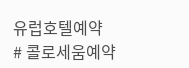유럽호텔예약
# 콜로세움예약